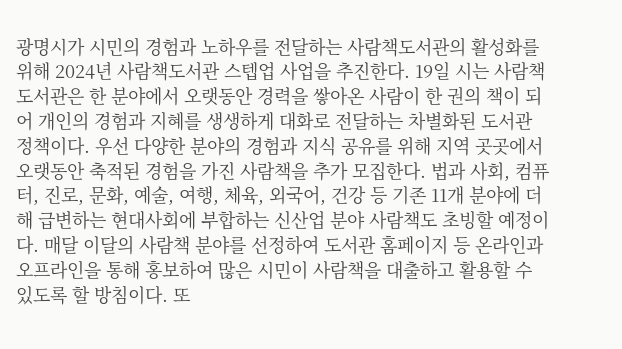광명시가 시민의 경험과 노하우를 전달하는 사람책도서관의 활성화를 위해 2024년 사람책도서관 스텝업 사업을 추진한다. 19일 시는 사람책도서관은 한 분야에서 오랫동안 경력을 쌓아온 사람이 한 권의 책이 되어 개인의 경험과 지혜를 생생하게 대화로 전달하는 차별화된 도서관 정책이다. 우선 다양한 분야의 경험과 지식 공유를 위해 지역 곳곳에서 오랫동안 축적된 경험을 가진 사람책을 추가 모집한다. 법과 사회, 컴퓨터, 진로, 문화, 예술, 여행, 체육, 외국어, 건강 등 기존 11개 분야에 더해 급변하는 현대사회에 부합하는 신산업 분야 사람책도 초빙할 예정이다. 매달 이달의 사람책 분야를 선정하여 도서관 홈페이지 등 온라인과 오프라인을 통해 홍보하여 많은 시민이 사람책을 대출하고 활용할 수 있도록 할 방침이다. 또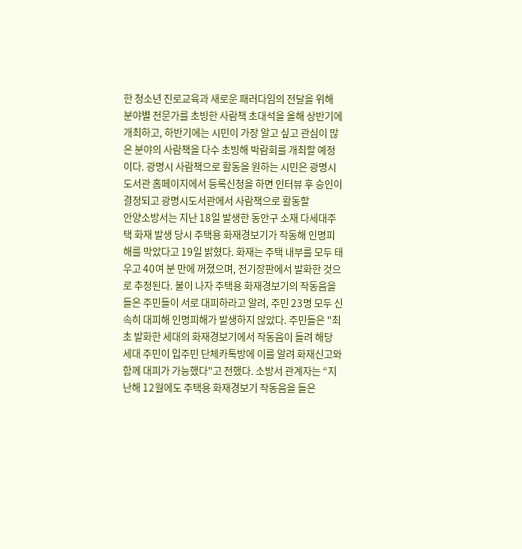한 청소년 진로교육과 새로운 패러다임의 전달을 위해 분야별 전문가를 초빙한 사람책 초대석을 올해 상반기에 개최하고, 하반기에는 시민이 가장 알고 싶고 관심이 많은 분야의 사람책을 다수 초빙해 박람회를 개최할 예정이다. 광명시 사람책으로 활동을 원하는 시민은 광명시도서관 홈페이지에서 등록신청을 하면 인터뷰 후 승인이 결정되고 광명시도서관에서 사람책으로 활동할
안양소방서는 지난 18일 발생한 동안구 소재 다세대주택 화재 발생 당시 주택용 화재경보기가 작동해 인명피해를 막았다고 19일 밝혔다. 화재는 주택 내부를 모두 태우고 40여 분 만에 꺼졌으며, 전기장판에서 발화한 것으로 추정된다. 불이 나자 주택용 화재경보기의 작동음을 들은 주민들이 서로 대피하라고 알려, 주민 23명 모두 신속히 대피해 인명피해가 발생하지 않았다. 주민들은 "최초 발화한 세대의 화재경보기에서 작동음이 들려 해당 세대 주민이 입주민 단체카톡방에 이를 알려 화재신고와 함께 대피가 가능했다"고 전했다. 소방서 관계자는 “지난해 12월에도 주택용 화재경보기 작동음을 들은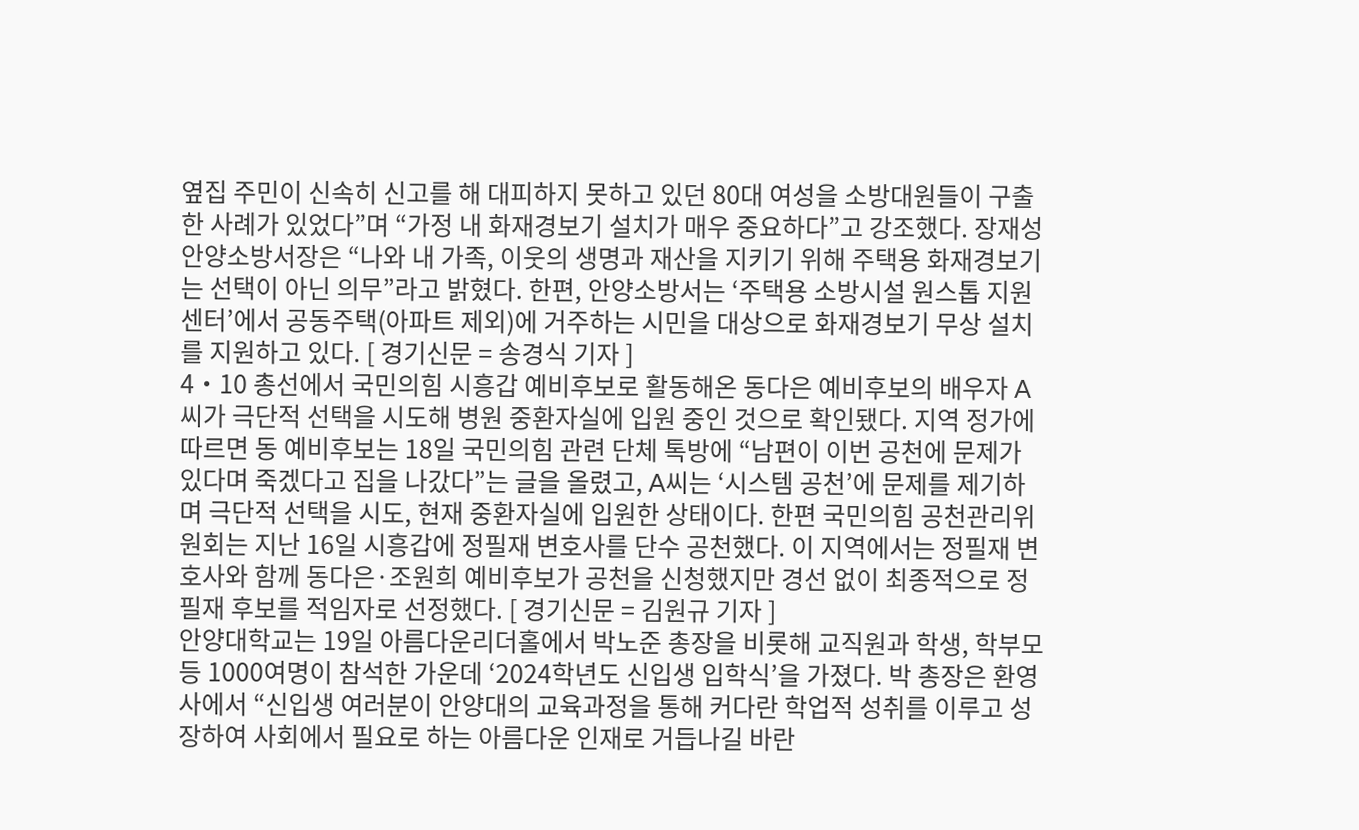옆집 주민이 신속히 신고를 해 대피하지 못하고 있던 80대 여성을 소방대원들이 구출한 사례가 있었다”며 “가정 내 화재경보기 설치가 매우 중요하다”고 강조했다. 장재성 안양소방서장은 “나와 내 가족, 이웃의 생명과 재산을 지키기 위해 주택용 화재경보기는 선택이 아닌 의무”라고 밝혔다. 한편, 안양소방서는 ‘주택용 소방시설 원스톱 지원센터’에서 공동주택(아파트 제외)에 거주하는 시민을 대상으로 화재경보기 무상 설치를 지원하고 있다. [ 경기신문 = 송경식 기자 ]
4‧10 총선에서 국민의힘 시흥갑 예비후보로 활동해온 동다은 예비후보의 배우자 A씨가 극단적 선택을 시도해 병원 중환자실에 입원 중인 것으로 확인됐다. 지역 정가에 따르면 동 예비후보는 18일 국민의힘 관련 단체 톡방에 “남편이 이번 공천에 문제가 있다며 죽겠다고 집을 나갔다”는 글을 올렸고, A씨는 ‘시스템 공천’에 문제를 제기하며 극단적 선택을 시도, 현재 중환자실에 입원한 상태이다. 한편 국민의힘 공천관리위원회는 지난 16일 시흥갑에 정필재 변호사를 단수 공천했다. 이 지역에서는 정필재 변호사와 함께 동다은·조원희 예비후보가 공천을 신청했지만 경선 없이 최종적으로 정필재 후보를 적임자로 선정했다. [ 경기신문 = 김원규 기자 ]
안양대학교는 19일 아름다운리더홀에서 박노준 총장을 비롯해 교직원과 학생, 학부모 등 1000여명이 참석한 가운데 ‘2024학년도 신입생 입학식’을 가졌다. 박 총장은 환영사에서 “신입생 여러분이 안양대의 교육과정을 통해 커다란 학업적 성취를 이루고 성장하여 사회에서 필요로 하는 아름다운 인재로 거듭나길 바란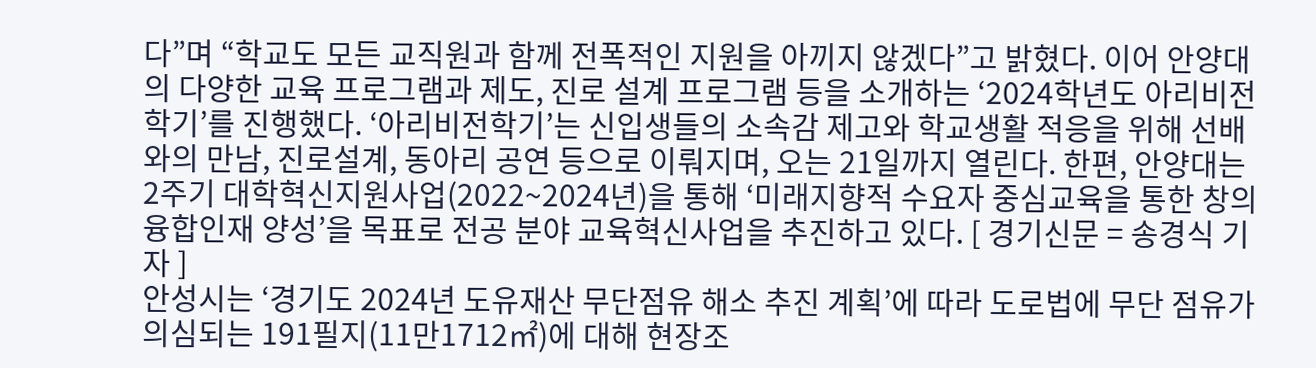다”며 “학교도 모든 교직원과 함께 전폭적인 지원을 아끼지 않겠다”고 밝혔다. 이어 안양대의 다양한 교육 프로그램과 제도, 진로 설계 프로그램 등을 소개하는 ‘2024학년도 아리비전학기’를 진행했다. ‘아리비전학기’는 신입생들의 소속감 제고와 학교생활 적응을 위해 선배와의 만남, 진로설계, 동아리 공연 등으로 이뤄지며, 오는 21일까지 열린다. 한편, 안양대는 2주기 대학혁신지원사업(2022~2024년)을 통해 ‘미래지향적 수요자 중심교육을 통한 창의융합인재 양성’을 목표로 전공 분야 교육혁신사업을 추진하고 있다. [ 경기신문 = 송경식 기자 ]
안성시는 ‘경기도 2024년 도유재산 무단점유 해소 추진 계획’에 따라 도로법에 무단 점유가 의심되는 191필지(11만1712㎡)에 대해 현장조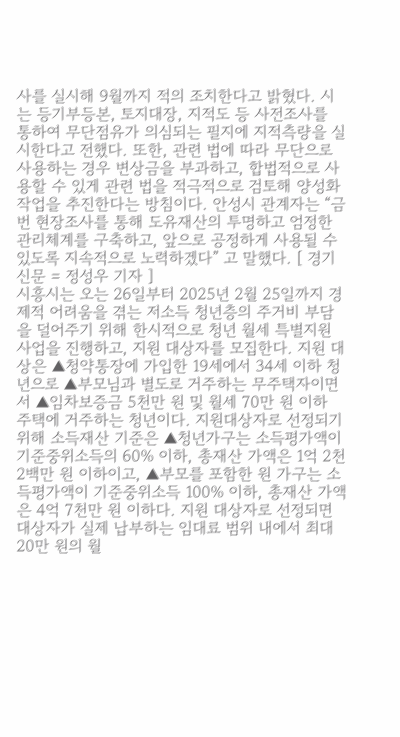사를 실시해 9월까지 적의 조치한다고 밝혔다. 시는 등기부등본, 토지대장, 지적도 등 사전조사를 통하여 무단점유가 의심되는 필지에 지적측량을 실시한다고 전했다. 또한, 관련 법에 따라 무단으로 사용하는 경우 변상금을 부과하고, 합법적으로 사용할 수 있게 관련 법을 적극적으로 검토해 양성화 작업을 추진한다는 방침이다. 안성시 관계자는 “금번 현장조사를 통해 도유재산의 투명하고 엄정한 관리체계를 구축하고, 앞으로 공정하게 사용될 수 있도록 지속적으로 노력하겠다” 고 말했다. [ 경기신문 = 정성우 기자 ]
시흥시는 오는 26일부터 2025년 2월 25일까지 경제적 어려움을 겪는 저소득 청년층의 주거비 부담을 덜어주기 위해 한시적으로 청년 월세 특별지원 사업을 진행하고, 지원 대상자를 모집한다. 지원 대상은 ▲청약통장에 가입한 19세에서 34세 이하 청년으로 ▲부모님과 별도로 거주하는 무주택자이면서 ▲임차보증금 5천만 원 및 월세 70만 원 이하 주택에 거주하는 청년이다. 지원대상자로 선정되기 위해 소득재산 기준은 ▲청년가구는 소득평가액이 기준중위소득의 60% 이하, 총재산 가액은 1억 2천 2백만 원 이하이고, ▲부모를 포함한 원 가구는 소득평가액이 기준중위소득 100% 이하, 총재산 가액은 4억 7천만 원 이하다. 지원 대상자로 선정되면 대상자가 실제 납부하는 임대료 범위 내에서 최대 20만 원의 월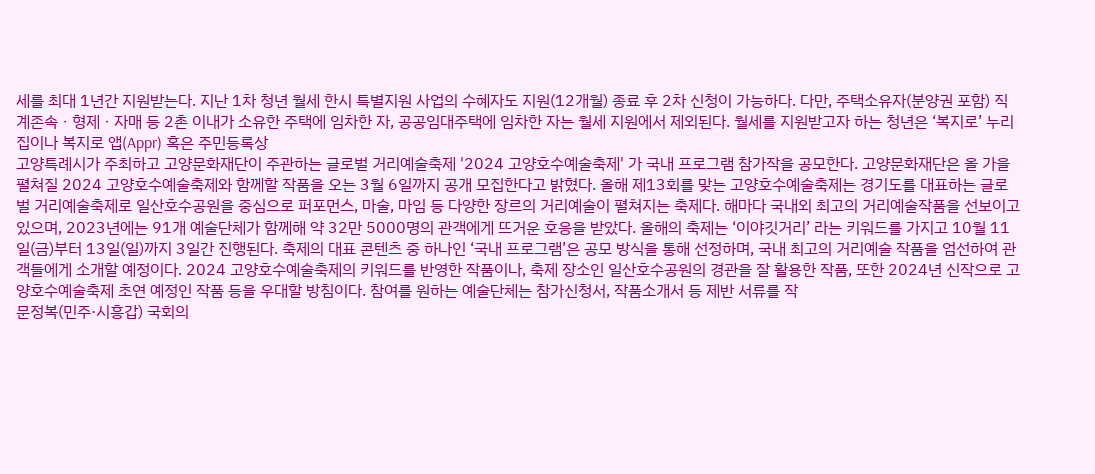세를 최대 1년간 지원받는다. 지난 1차 청년 월세 한시 특별지원 사업의 수혜자도 지원(12개월) 종료 후 2차 신청이 가능하다. 다만, 주택소유자(분양권 포함) 직계존속ㆍ형제ㆍ자매 등 2촌 이내가 소유한 주택에 임차한 자, 공공임대주택에 임차한 자는 월세 지원에서 제외된다. 월세를 지원받고자 하는 청년은 ‘복지로’ 누리집이나 복지로 앱(Appr) 혹은 주민등록상
고양특례시가 주최하고 고양문화재단이 주관하는 글로벌 거리예술축제 '2024 고양호수예술축제' 가 국내 프로그램 참가작을 공모한다. 고양문화재단은 올 가을 펼쳐질 2024 고양호수예술축제와 함께할 작품을 오는 3월 6일까지 공개 모집한다고 밝혔다. 올해 제13회를 맞는 고양호수예술축제는 경기도를 대표하는 글로벌 거리예술축제로 일산호수공원을 중심으로 퍼포먼스, 마술, 마임 등 다양한 장르의 거리예술이 펼쳐지는 축제다. 해마다 국내외 최고의 거리예술작품을 선보이고 있으며, 2023년에는 91개 예술단체가 함께해 약 32만 5000명의 관객에게 뜨거운 호응을 받았다. 올해의 축제는 ‘이야깃거리’ 라는 키워드를 가지고 10월 11일(금)부터 13일(일)까지 3일간 진행된다. 축제의 대표 콘텐츠 중 하나인 ‘국내 프로그램’은 공모 방식을 통해 선정하며, 국내 최고의 거리예술 작품을 엄선하여 관객들에게 소개할 예정이다. 2024 고양호수예술축제의 키워드를 반영한 작품이나, 축제 장소인 일산호수공원의 경관을 잘 활용한 작품, 또한 2024년 신작으로 고양호수예술축제 초연 예정인 작품 등을 우대할 방침이다. 참여를 원하는 예술단체는 참가신청서, 작품소개서 등 제반 서류를 작
문정복(민주·시흥갑) 국회의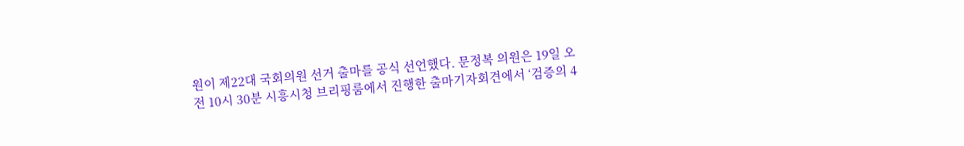원이 제22대 국회의원 선거 출마를 공식 선언했다. 문정복 의원은 19일 오전 10시 30분 시흥시청 브리핑룸에서 진행한 출마기자회견에서 ‘검증의 4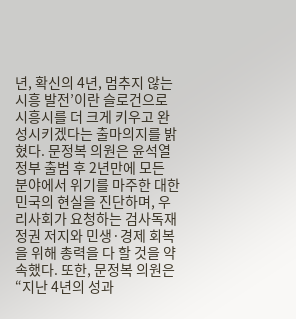년, 확신의 4년, 멈추지 않는 시흥 발전’이란 슬로건으로 시흥시를 더 크게 키우고 완성시키겠다는 출마의지를 밝혔다. 문정복 의원은 윤석열 정부 출범 후 2년만에 모든 분야에서 위기를 마주한 대한민국의 현실을 진단하며, 우리사회가 요청하는 검사독재 정권 저지와 민생·경제 회복을 위해 총력을 다 할 것을 약속했다. 또한, 문정복 의원은 “지난 4년의 성과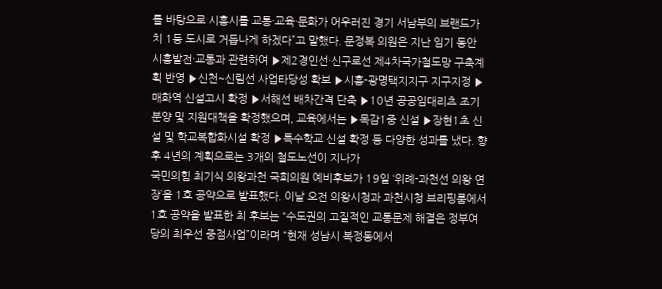를 바탕으로 시흥시를 교통·교육·문화가 어우러진 경기 서남부의 브랜드가치 1등 도시로 거듭나게 하겠다”고 말했다. 문정복 의원은 지난 임기 동안 시흥발전·교통과 관련하여 ▶제2경인선·신구로선 제4차국가철도망 구축계획 반영 ▶신천~신림선 사업타당성 확보 ▶시흥-광명택지지구 지구지정 ▶매화역 신설고시 확정 ▶서해선 배차간격 단축 ▶10년 공공임대리츠 조기분양 및 지원대책을 확정했으며, 교육에서는 ▶목감1중 신설 ▶장현1초 신설 및 학교복합화시설 확정 ▶특수학교 신설 확정 등 다양한 성과를 냈다. 향후 4년의 계획으로는 3개의 철도노선이 지나가
국민의힘 최기식 의왕과천 국회의원 예비후보가 19일 ‘위례-과천선 의왕 연장’을 1호 공약으로 발표했다. 이날 오전 의왕시청과 과천시청 브리핑룸에서 1호 공약을 발표한 최 후보는 “수도권의 고질적인 교통문제 해결은 정부여당의 최우선 중점사업”이라며 “현재 성남시 복정동에서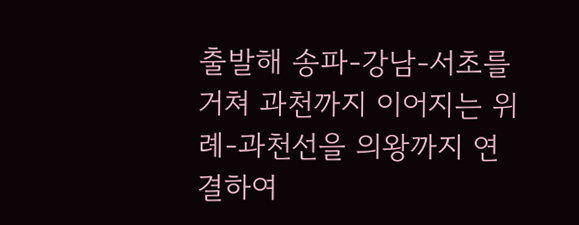출발해 송파-강남-서초를 거쳐 과천까지 이어지는 위례-과천선을 의왕까지 연결하여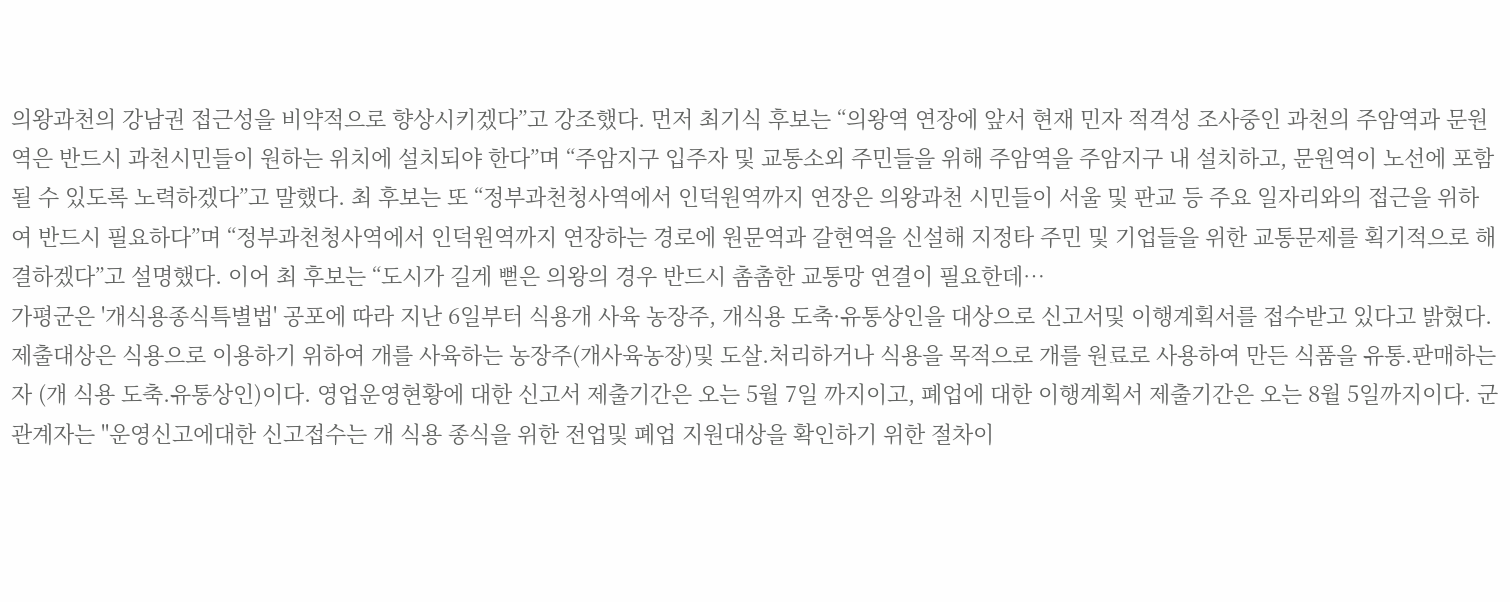의왕과천의 강남권 접근성을 비약적으로 향상시키겠다”고 강조했다. 먼저 최기식 후보는 “의왕역 연장에 앞서 현재 민자 적격성 조사중인 과천의 주암역과 문원역은 반드시 과천시민들이 원하는 위치에 설치되야 한다”며 “주암지구 입주자 및 교통소외 주민들을 위해 주암역을 주암지구 내 설치하고, 문원역이 노선에 포함될 수 있도록 노력하겠다”고 말했다. 최 후보는 또 “정부과천청사역에서 인덕원역까지 연장은 의왕과천 시민들이 서울 및 판교 등 주요 일자리와의 접근을 위하여 반드시 필요하다”며 “정부과천청사역에서 인덕원역까지 연장하는 경로에 원문역과 갈현역을 신설해 지정타 주민 및 기업들을 위한 교통문제를 획기적으로 해결하겠다”고 설명했다. 이어 최 후보는 “도시가 길게 뻗은 의왕의 경우 반드시 촘촘한 교통망 연결이 필요한데…
가평군은 '개식용종식특별법' 공포에 따라 지난 6일부터 식용개 사육 농장주, 개식용 도축·유통상인을 대상으로 신고서및 이행계획서를 접수받고 있다고 밝혔다. 제출대상은 식용으로 이용하기 위하여 개를 사육하는 농장주(개사육농장)및 도살.처리하거나 식용을 목적으로 개를 원료로 사용하여 만든 식품을 유통.판매하는 자 (개 식용 도축.유통상인)이다. 영업운영현황에 대한 신고서 제출기간은 오는 5월 7일 까지이고, 폐업에 대한 이행계획서 제출기간은 오는 8월 5일까지이다. 군 관계자는 "운영신고에대한 신고접수는 개 식용 종식을 위한 전업및 폐업 지원대상을 확인하기 위한 절차이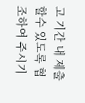고 기간 내 제출 할수 있도록 협조하여 주시기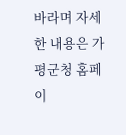바라며 자세한 내용은 가평군청 홈페이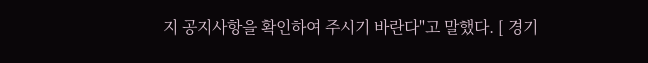지 공지사항을 확인하여 주시기 바란다"고 말했다. [ 경기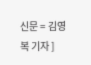신문 = 김영복 기자 ]